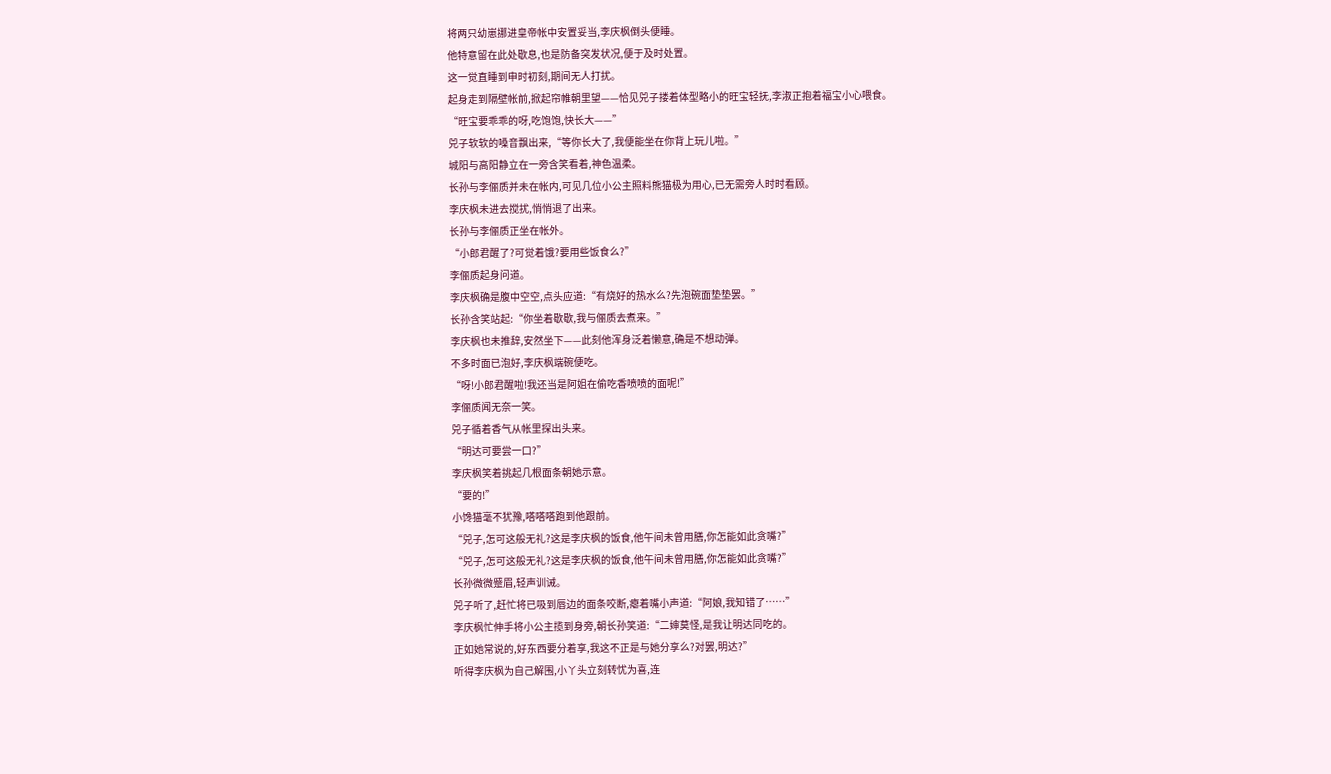将两只幼崽挪进皇帝帐中安置妥当,李庆枫倒头便睡。
他特意留在此处歇息,也是防备突发状况,便于及时处置。
这一觉直睡到申时初刻,期间无人打扰。
起身走到隔壁帐前,掀起帘帷朝里望——恰见兕子搂着体型略小的旺宝轻抚,李淑正抱着福宝小心喂食。
“旺宝要乖乖的呀,吃饱饱,快长大——”
兕子软软的嗓音飘出来,“等你长大了,我便能坐在你背上玩儿啦。”
城阳与高阳静立在一旁含笑看着,神色温柔。
长孙与李俪质并未在帐内,可见几位小公主照料熊猫极为用心,已无需旁人时时看顾。
李庆枫未进去搅扰,悄悄退了出来。
长孙与李俪质正坐在帐外。
“小郎君醒了?可觉着饿?要用些饭食么?”
李俪质起身问道。
李庆枫确是腹中空空,点头应道:“有烧好的热水么?先泡碗面垫垫罢。”
长孙含笑站起:“你坐着歇歇,我与俪质去煮来。”
李庆枫也未推辞,安然坐下——此刻他浑身泛着懒意,确是不想动弹。
不多时面已泡好,李庆枫端碗便吃。
“呀!小郎君醒啦!我还当是阿姐在偷吃香喷喷的面呢!”
李俪质闻无奈一笑。
兕子循着香气从帐里探出头来。
“明达可要尝一口?”
李庆枫笑着挑起几根面条朝她示意。
“要的!”
小馋猫毫不犹豫,嗒嗒嗒跑到他跟前。
“兕子,怎可这般无礼?这是李庆枫的饭食,他午间未曾用膳,你怎能如此贪嘴?”
“兕子,怎可这般无礼?这是李庆枫的饭食,他午间未曾用膳,你怎能如此贪嘴?”
长孙微微蹙眉,轻声训诫。
兕子听了,赶忙将已吸到唇边的面条咬断,瘪着嘴小声道:“阿娘,我知错了……”
李庆枫忙伸手将小公主揽到身旁,朝长孙笑道:“二婶莫怪,是我让明达同吃的。
正如她常说的,好东西要分着享,我这不正是与她分享么?对罢,明达?”
听得李庆枫为自己解围,小丫头立刻转忧为喜,连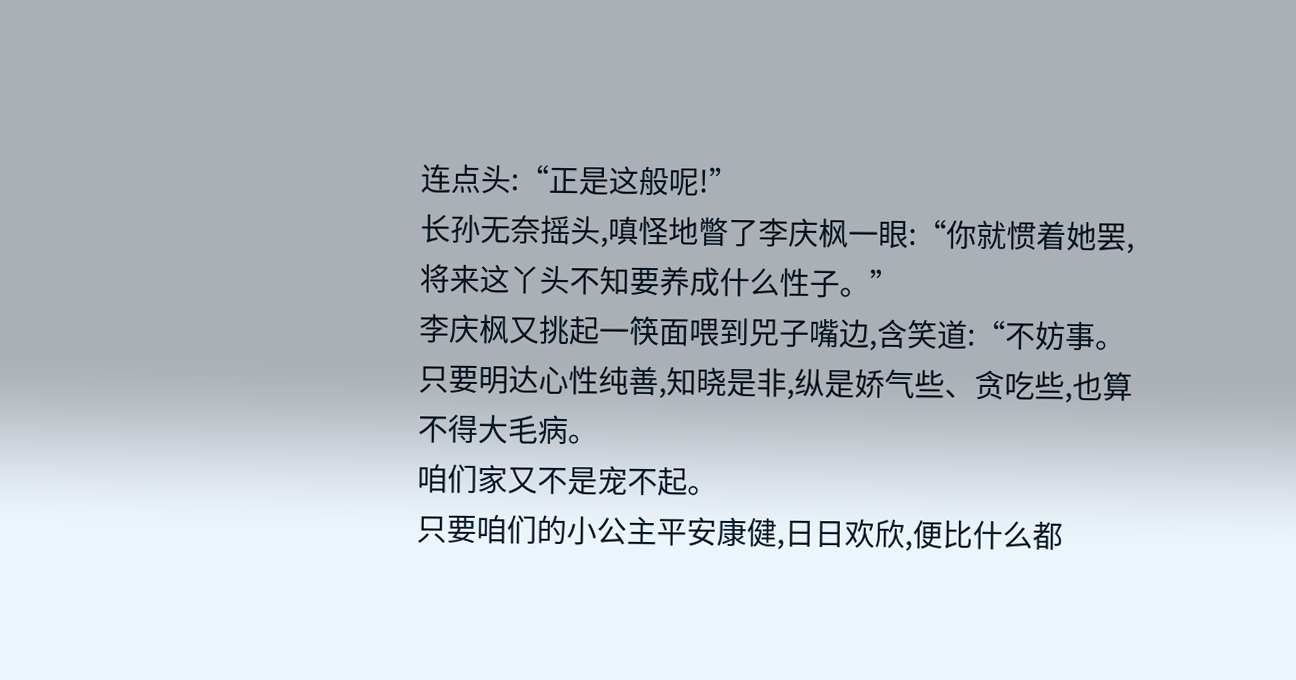连点头:“正是这般呢!”
长孙无奈摇头,嗔怪地瞥了李庆枫一眼:“你就惯着她罢,将来这丫头不知要养成什么性子。”
李庆枫又挑起一筷面喂到兕子嘴边,含笑道:“不妨事。
只要明达心性纯善,知晓是非,纵是娇气些、贪吃些,也算不得大毛病。
咱们家又不是宠不起。
只要咱们的小公主平安康健,日日欢欣,便比什么都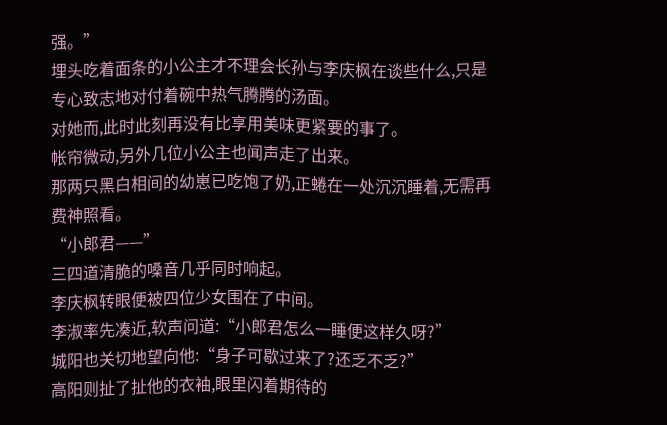强。”
埋头吃着面条的小公主才不理会长孙与李庆枫在谈些什么,只是专心致志地对付着碗中热气腾腾的汤面。
对她而,此时此刻再没有比享用美味更紧要的事了。
帐帘微动,另外几位小公主也闻声走了出来。
那两只黑白相间的幼崽已吃饱了奶,正蜷在一处沉沉睡着,无需再费神照看。
“小郎君——”
三四道清脆的嗓音几乎同时响起。
李庆枫转眼便被四位少女围在了中间。
李淑率先凑近,软声问道:“小郎君怎么一睡便这样久呀?”
城阳也关切地望向他:“身子可歇过来了?还乏不乏?”
高阳则扯了扯他的衣袖,眼里闪着期待的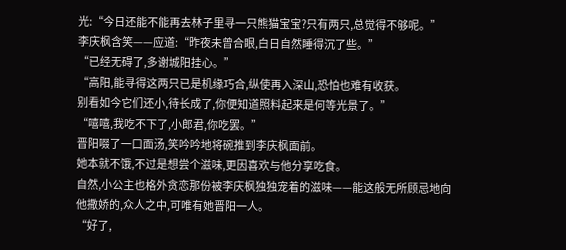光:“今日还能不能再去林子里寻一只熊猫宝宝?只有两只,总觉得不够呢。”
李庆枫含笑——应道:“昨夜未曾合眼,白日自然睡得沉了些。”
“已经无碍了,多谢城阳挂心。”
“高阳,能寻得这两只已是机缘巧合,纵使再入深山,恐怕也难有收获。
别看如今它们还小,待长成了,你便知道照料起来是何等光景了。”
“嘻嘻,我吃不下了,小郎君,你吃罢。”
晋阳啜了一口面汤,笑吟吟地将碗推到李庆枫面前。
她本就不饿,不过是想尝个滋味,更因喜欢与他分享吃食。
自然,小公主也格外贪恋那份被李庆枫独独宠着的滋味——能这般无所顾忌地向他撒娇的,众人之中,可唯有她晋阳一人。
“好了,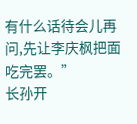有什么话待会儿再问,先让李庆枫把面吃完罢。”
长孙开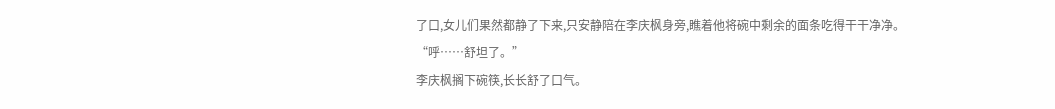了口,女儿们果然都静了下来,只安静陪在李庆枫身旁,瞧着他将碗中剩余的面条吃得干干净净。
“呼……舒坦了。”
李庆枫搁下碗筷,长长舒了口气。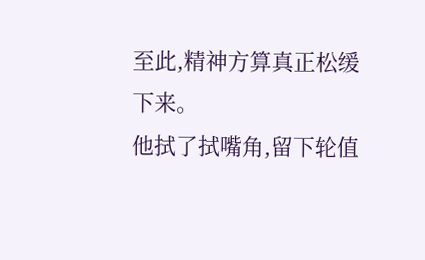至此,精神方算真正松缓下来。
他拭了拭嘴角,留下轮值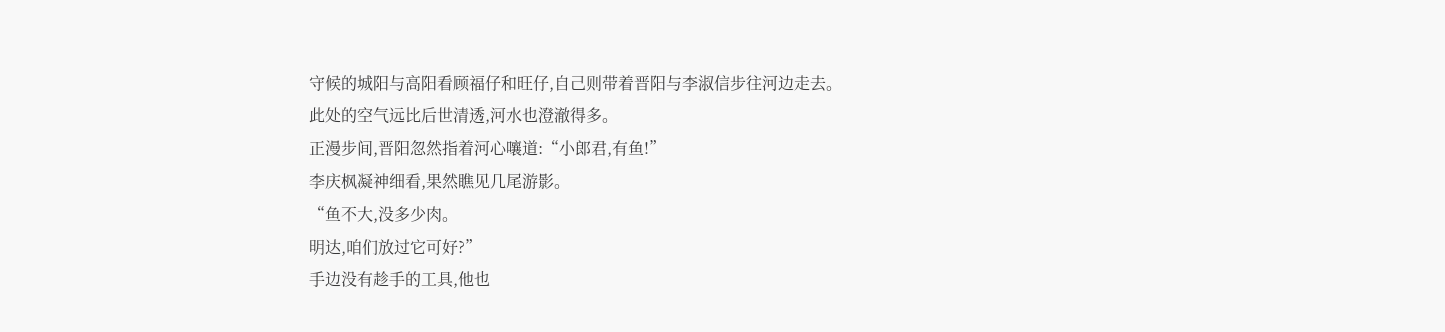守候的城阳与高阳看顾福仔和旺仔,自己则带着晋阳与李淑信步往河边走去。
此处的空气远比后世清透,河水也澄澈得多。
正漫步间,晋阳忽然指着河心嚷道:“小郎君,有鱼!”
李庆枫凝神细看,果然瞧见几尾游影。
“鱼不大,没多少肉。
明达,咱们放过它可好?”
手边没有趁手的工具,他也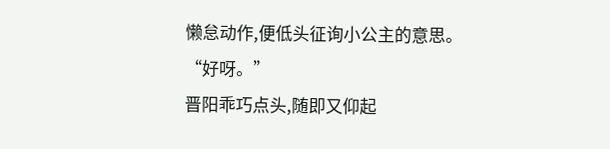懒怠动作,便低头征询小公主的意思。
“好呀。”
晋阳乖巧点头,随即又仰起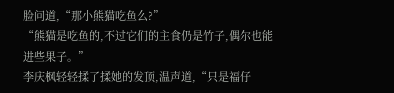脸问道,“那小熊猫吃鱼么?”
“熊猫是吃鱼的,不过它们的主食仍是竹子,偶尔也能进些果子。”
李庆枫轻轻揉了揉她的发顶,温声道,“只是福仔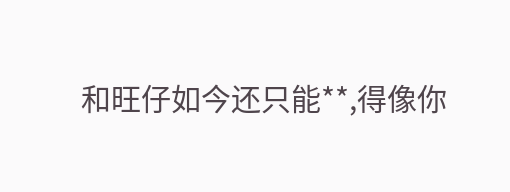和旺仔如今还只能**,得像你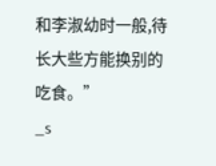和李淑幼时一般,待长大些方能换别的吃食。”
_s